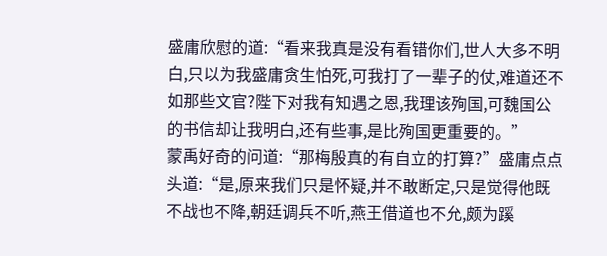盛庸欣慰的道:“看来我真是没有看错你们,世人大多不明白,只以为我盛庸贪生怕死,可我打了一辈子的仗,难道还不如那些文官?陛下对我有知遇之恩,我理该殉国,可魏国公的书信却让我明白,还有些事,是比殉国更重要的。”
蒙禹好奇的问道:“那梅殷真的有自立的打算?”盛庸点点头道:“是,原来我们只是怀疑,并不敢断定,只是觉得他既不战也不降,朝廷调兵不听,燕王借道也不允,颇为蹊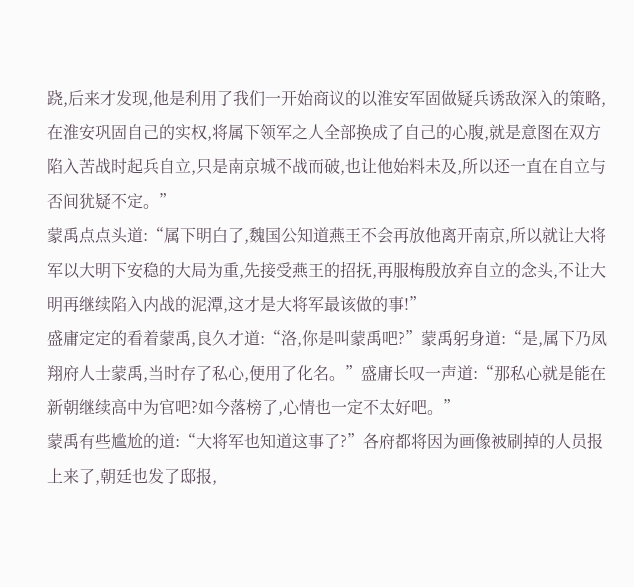跷,后来才发现,他是利用了我们一开始商议的以淮安军固做疑兵诱敌深入的策略,在淮安巩固自己的实权,将属下领军之人全部换成了自己的心腹,就是意图在双方陷入苦战时起兵自立,只是南京城不战而破,也让他始料未及,所以还一直在自立与否间犹疑不定。”
蒙禹点点头道:“属下明白了,魏国公知道燕王不会再放他离开南京,所以就让大将军以大明下安稳的大局为重,先接受燕王的招抚,再服梅殷放弃自立的念头,不让大明再继续陷入内战的泥潭,这才是大将军最该做的事!”
盛庸定定的看着蒙禹,良久才道:“洛,你是叫蒙禹吧?”蒙禹躬身道:“是,属下乃凤翔府人士蒙禹,当时存了私心,便用了化名。”盛庸长叹一声道:“那私心就是能在新朝继续高中为官吧?如今落榜了,心情也一定不太好吧。”
蒙禹有些尴尬的道:“大将军也知道这事了?”各府都将因为画像被刷掉的人员报上来了,朝廷也发了邸报,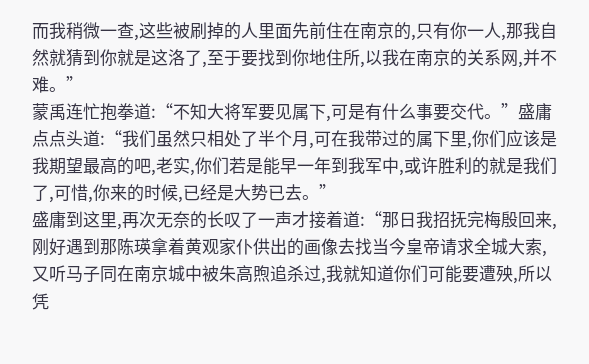而我稍微一查,这些被刷掉的人里面先前住在南京的,只有你一人,那我自然就猜到你就是这洛了,至于要找到你地住所,以我在南京的关系网,并不难。”
蒙禹连忙抱拳道:“不知大将军要见属下,可是有什么事要交代。”盛庸点点头道:“我们虽然只相处了半个月,可在我带过的属下里,你们应该是我期望最高的吧,老实,你们若是能早一年到我军中,或许胜利的就是我们了,可惜,你来的时候,已经是大势已去。”
盛庸到这里,再次无奈的长叹了一声才接着道:“那日我招抚完梅殷回来,刚好遇到那陈瑛拿着黄观家仆供出的画像去找当今皇帝请求全城大索,又听马子同在南京城中被朱高煦追杀过,我就知道你们可能要遭殃,所以凭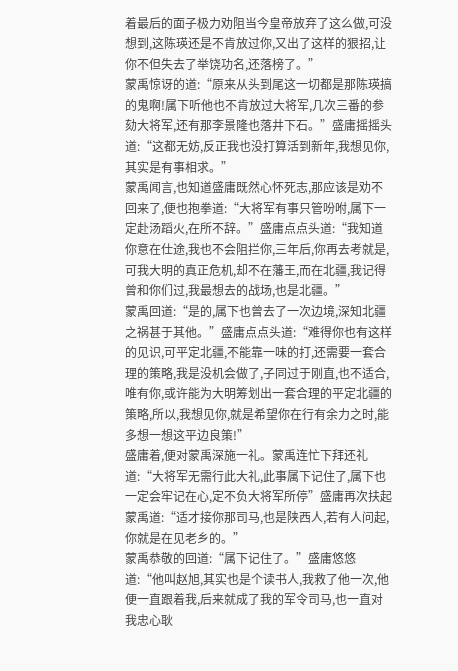着最后的面子极力劝阻当今皇帝放弃了这么做,可没想到,这陈瑛还是不肯放过你,又出了这样的狠招,让你不但失去了举饶功名,还落榜了。”
蒙禹惊讶的道:“原来从头到尾这一切都是那陈瑛搞的鬼啊!属下听他也不肯放过大将军,几次三番的参劾大将军,还有那李景隆也落井下石。”盛庸摇摇头道:“这都无妨,反正我也没打算活到新年,我想见你,其实是有事相求。”
蒙禹闻言,也知道盛庸既然心怀死志,那应该是劝不回来了,便也抱拳道:“大将军有事只管吩咐,属下一定赴汤蹈火,在所不辞。”盛庸点点头道:“我知道你意在仕途,我也不会阻拦你,三年后,你再去考就是,可我大明的真正危机,却不在藩王,而在北疆,我记得曾和你们过,我最想去的战场,也是北疆。”
蒙禹回道:“是的,属下也曾去了一次边境,深知北疆之祸甚于其他。”盛庸点点头道:“难得你也有这样的见识,可平定北疆,不能靠一味的打,还需要一套合理的策略,我是没机会做了,子同过于刚直,也不适合,唯有你,或许能为大明筹划出一套合理的平定北疆的策略,所以,我想见你,就是希望你在行有余力之时,能多想一想这平边良策!”
盛庸着,便对蒙禹深施一礼。蒙禹连忙下拜还礼道:“大将军无需行此大礼,此事属下记住了,属下也一定会牢记在心,定不负大将军所停”盛庸再次扶起蒙禹道:“适才接你那司马,也是陕西人,若有人问起,你就是在见老乡的。”
蒙禹恭敬的回道:“属下记住了。”盛庸悠悠道:“他叫赵旭,其实也是个读书人,我救了他一次,他便一直跟着我,后来就成了我的军令司马,也一直对我忠心耿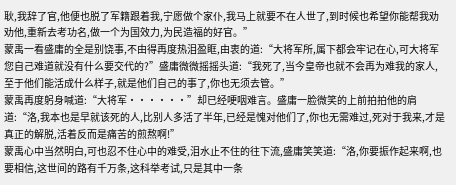耿,我辞了官,他便也脱了军籍跟着我,宁愿做个家仆,我马上就要不在人世了,到时候也希望你能帮我劝劝他,重新去考功名,做一个为国效力,为民造福的好官。”
蒙禹一看盛庸的全是别饶事,不由得再度热泪盈眶,由衷的道:“大将军所,属下都会牢记在心,可大将军您自己难道就没有什么要交代的?”盛庸微微摇摇头道:“我死了,当今皇帝也就不会再为难我的家人,至于他们能活成什么样子,就是他们自己的事了,你也无须去管。”
蒙禹再度躬身喊道:“大将军······”却已经哽咽难言。盛庸一脸微笑的上前拍拍他的肩道:“洛,我本也是早就该死的人,比别人多活了半年,已经是愧对他们了,你也无需难过,死对于我来,才是真正的解脱,活着反而是痛苦的煎熬啊!”
蒙禹心中当然明白,可也忍不住心中的难受,泪水止不住的往下流,盛庸笑笑道:“洛,你要振作起来啊,也要相信,这世间的路有千万条,这科举考试,只是其中一条